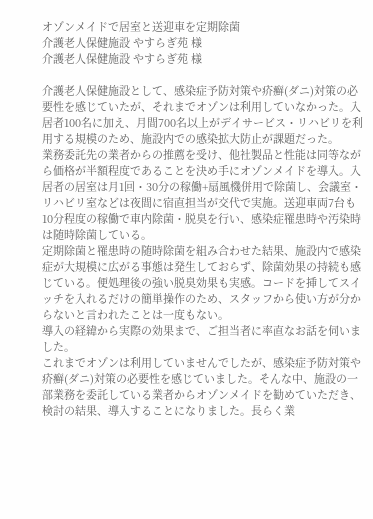オゾンメイドで居室と送迎車を定期除菌
介護老人保健施設 やすらぎ苑 様
介護老人保健施設 やすらぎ苑 様

介護老人保健施設として、感染症予防対策や疥癬(ダニ)対策の必要性を感じていたが、それまでオゾンは利用していなかった。入居者100名に加え、月間700名以上がデイサービス・リハビリを利用する規模のため、施設内での感染拡大防止が課題だった。
業務委託先の業者からの推薦を受け、他社製品と性能は同等ながら価格が半額程度であることを決め手にオゾンメイドを導入。入居者の居室は月1回・30分の稼働+扇風機併用で除菌し、会議室・リハビリ室などは夜間に宿直担当が交代で実施。送迎車両7台も10分程度の稼働で車内除菌・脱臭を行い、感染症罹患時や汚染時は随時除菌している。
定期除菌と罹患時の随時除菌を組み合わせた結果、施設内で感染症が大規模に広がる事態は発生しておらず、除菌効果の持続も感じている。便処理後の強い脱臭効果も実感。コードを挿してスイッチを入れるだけの簡単操作のため、スタッフから使い方が分からないと言われたことは一度もない。
導入の経緯から実際の効果まで、ご担当者に率直なお話を伺いました。
これまでオゾンは利用していませんでしたが、感染症予防対策や疥癬(ダニ)対策の必要性を感じていました。そんな中、施設の一部業務を委託している業者からオゾンメイドを勧めていただき、検討の結果、導入することになりました。長らく業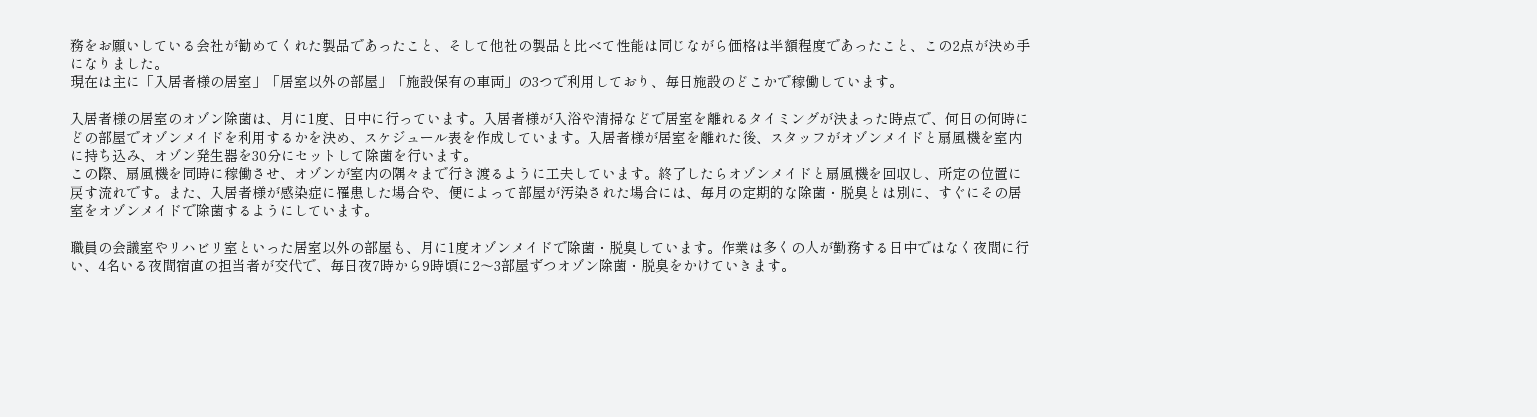務をお願いしている会社が勧めてくれた製品であったこと、そして他社の製品と比べて性能は同じながら価格は半額程度であったこと、この2点が決め手になりました。
現在は主に「入居者様の居室」「居室以外の部屋」「施設保有の車両」の3つで利用しており、毎日施設のどこかで稼働しています。

入居者様の居室のオゾン除菌は、月に1度、日中に行っています。入居者様が入浴や清掃などで居室を離れるタイミングが決まった時点で、何日の何時にどの部屋でオゾンメイドを利用するかを決め、スケジュール表を作成しています。入居者様が居室を離れた後、スタッフがオゾンメイドと扇風機を室内に持ち込み、オゾン発生器を30分にセットして除菌を行います。
この際、扇風機を同時に稼働させ、オゾンが室内の隅々まで行き渡るように工夫しています。終了したらオゾンメイドと扇風機を回収し、所定の位置に戻す流れです。また、入居者様が感染症に罹患した場合や、便によって部屋が汚染された場合には、毎月の定期的な除菌・脱臭とは別に、すぐにその居室をオゾンメイドで除菌するようにしています。

職員の会議室やリハビリ室といった居室以外の部屋も、月に1度オゾンメイドで除菌・脱臭しています。作業は多くの人が勤務する日中ではなく夜間に行い、4名いる夜間宿直の担当者が交代で、毎日夜7時から9時頃に2〜3部屋ずつオゾン除菌・脱臭をかけていきます。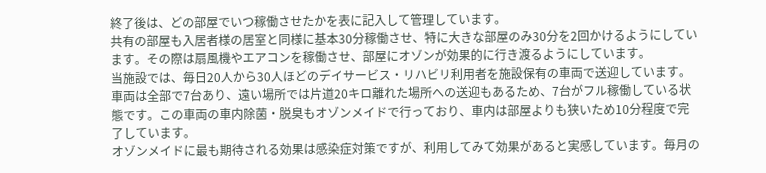終了後は、どの部屋でいつ稼働させたかを表に記入して管理しています。
共有の部屋も入居者様の居室と同様に基本30分稼働させ、特に大きな部屋のみ30分を2回かけるようにしています。その際は扇風機やエアコンを稼働させ、部屋にオゾンが効果的に行き渡るようにしています。
当施設では、毎日20人から30人ほどのデイサービス・リハビリ利用者を施設保有の車両で送迎しています。車両は全部で7台あり、遠い場所では片道20キロ離れた場所への送迎もあるため、7台がフル稼働している状態です。この車両の車内除菌・脱臭もオゾンメイドで行っており、車内は部屋よりも狭いため10分程度で完了しています。
オゾンメイドに最も期待される効果は感染症対策ですが、利用してみて効果があると実感しています。毎月の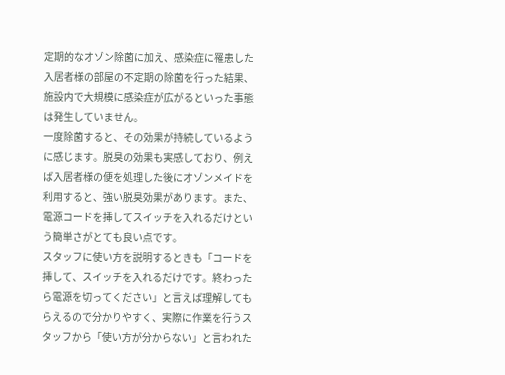定期的なオゾン除菌に加え、感染症に罹患した入居者様の部屋の不定期の除菌を行った結果、施設内で大規模に感染症が広がるといった事態は発生していません。
一度除菌すると、その効果が持続しているように感じます。脱臭の効果も実感しており、例えば入居者様の便を処理した後にオゾンメイドを利用すると、強い脱臭効果があります。また、電源コードを挿してスイッチを入れるだけという簡単さがとても良い点です。
スタッフに使い方を説明するときも「コードを挿して、スイッチを入れるだけです。終わったら電源を切ってください」と言えば理解してもらえるので分かりやすく、実際に作業を行うスタッフから「使い方が分からない」と言われた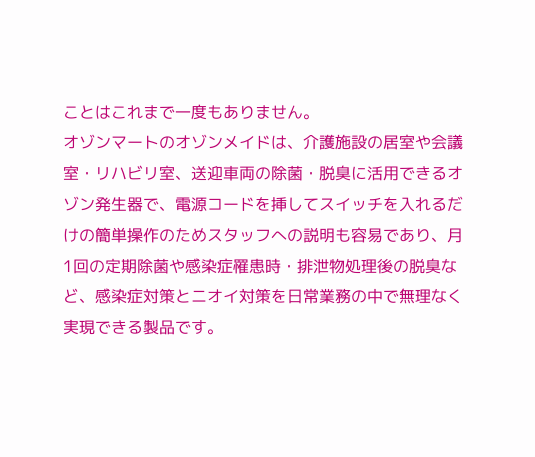ことはこれまで一度もありません。
オゾンマートのオゾンメイドは、介護施設の居室や会議室・リハビリ室、送迎車両の除菌・脱臭に活用できるオゾン発生器で、電源コードを挿してスイッチを入れるだけの簡単操作のためスタッフへの説明も容易であり、月1回の定期除菌や感染症罹患時・排泄物処理後の脱臭など、感染症対策とニオイ対策を日常業務の中で無理なく実現できる製品です。